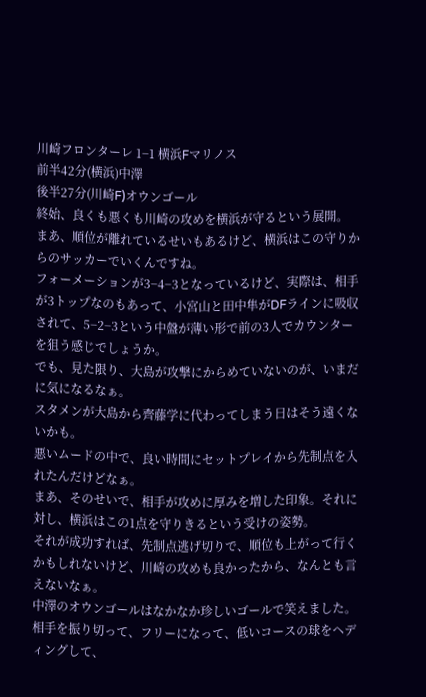川崎フロンターレ 1−1 横浜Fマリノス
前半42分(横浜)中澤
後半27分(川崎F)オウンゴール
終始、良くも悪くも川崎の攻めを横浜が守るという展開。
まあ、順位が離れているせいもあるけど、横浜はこの守りからのサッカーでいくんですね。
フォーメーションが3−4−3となっているけど、実際は、相手が3トップなのもあって、小宮山と田中隼がDFラインに吸収されて、5−2−3という中盤が薄い形で前の3人でカウンターを狙う感じでしょうか。
でも、見た限り、大島が攻撃にからめていないのが、いまだに気になるなぁ。
スタメンが大島から齊藤学に代わってしまう日はそう遠くないかも。
悪いムードの中で、良い時間にセットプレイから先制点を入れたんだけどなぁ。
まあ、そのせいで、相手が攻めに厚みを増した印象。それに対し、横浜はこの1点を守りきるという受けの姿勢。
それが成功すれば、先制点逃げ切りで、順位も上がって行くかもしれないけど、川崎の攻めも良かったから、なんとも言えないなぁ。
中澤のオウンゴールはなかなか珍しいゴールで笑えました。
相手を振り切って、フリーになって、低いコースの球をヘディングして、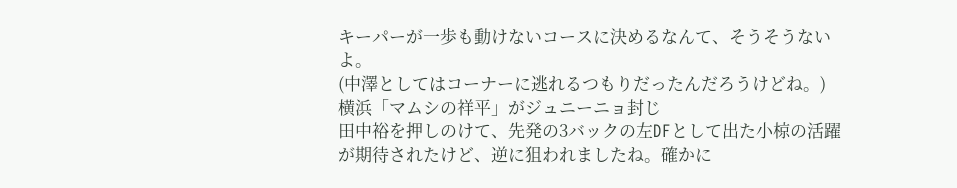キーパーが一歩も動けないコースに決めるなんて、そうそうないよ。
(中澤としてはコーナーに逃れるつもりだったんだろうけどね。)
横浜「マムシの祥平」がジュニーニョ封じ
田中裕を押しのけて、先発の3バックの左DFとして出た小椋の活躍が期待されたけど、逆に狙われましたね。確かに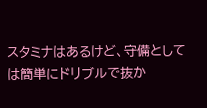スタミナはあるけど、守備としては簡単にドリブルで抜か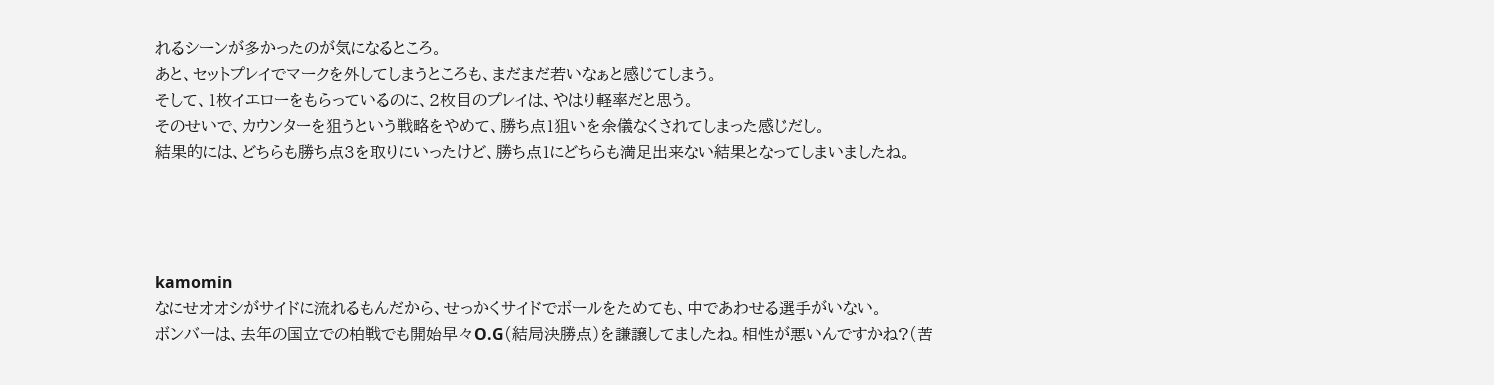れるシーンが多かったのが気になるところ。
あと、セットプレイでマークを外してしまうところも、まだまだ若いなぁと感じてしまう。
そして、1枚イエローをもらっているのに、2枚目のプレイは、やはり軽率だと思う。
そのせいで、カウンターを狙うという戦略をやめて、勝ち点1狙いを余儀なくされてしまった感じだし。
結果的には、どちらも勝ち点3を取りにいったけど、勝ち点1にどちらも満足出来ない結果となってしまいましたね。




kamomin
なにせオオシがサイドに流れるもんだから、せっかくサイドでボールをためても、中であわせる選手がいない。
ボンバーは、去年の国立での柏戦でも開始早々O.G(結局決勝点)を謙譲してましたね。相性が悪いんですかね?(苦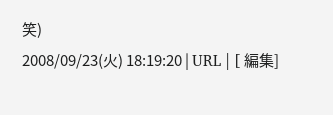笑)
2008/09/23(火) 18:19:20 | URL | [ 編集]